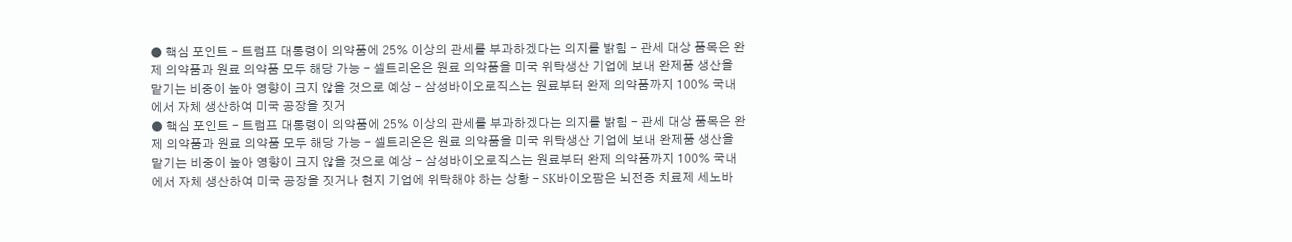● 핵심 포인트 - 트럼프 대통령이 의약품에 25% 이상의 관세를 부과하겠다는 의지를 밝힘 - 관세 대상 품목은 완제 의약품과 원료 의약품 모두 해당 가능 - 셀트리온은 원료 의약품을 미국 위탁생산 기업에 보내 완제품 생산을 맡기는 비중이 높아 영향이 크지 않을 것으로 예상 - 삼성바이오로직스는 원료부터 완제 의약품까지 100% 국내에서 자체 생산하여 미국 공장을 짓거
● 핵심 포인트 - 트럼프 대통령이 의약품에 25% 이상의 관세를 부과하겠다는 의지를 밝힘 - 관세 대상 품목은 완제 의약품과 원료 의약품 모두 해당 가능 - 셀트리온은 원료 의약품을 미국 위탁생산 기업에 보내 완제품 생산을 맡기는 비중이 높아 영향이 크지 않을 것으로 예상 - 삼성바이오로직스는 원료부터 완제 의약품까지 100% 국내에서 자체 생산하여 미국 공장을 짓거나 현지 기업에 위탁해야 하는 상황 - SK바이오팜은 뇌전증 치료제 세노바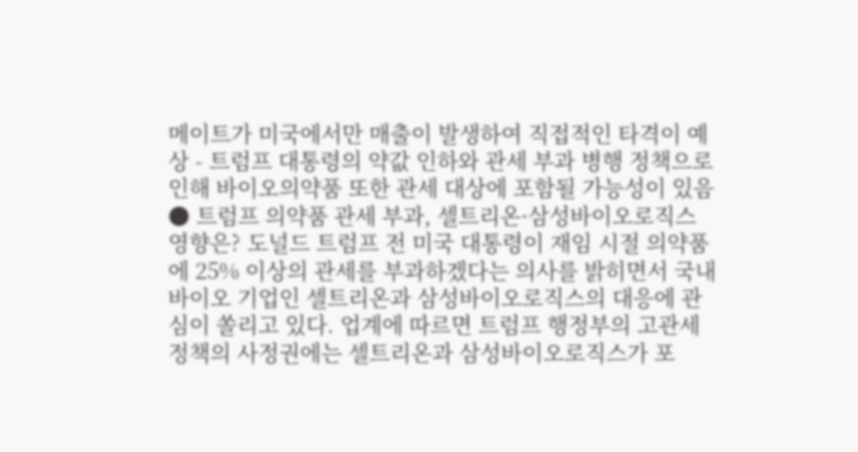메이트가 미국에서만 매출이 발생하여 직접적인 타격이 예상 - 트럼프 대통령의 약값 인하와 관세 부과 병행 정책으로 인해 바이오의약품 또한 관세 대상에 포함될 가능성이 있음
● 트럼프 의약품 관세 부과, 셀트리온·삼성바이오로직스 영향은? 도널드 트럼프 전 미국 대통령이 재임 시절 의약품에 25% 이상의 관세를 부과하겠다는 의사를 밝히면서 국내 바이오 기업인 셀트리온과 삼성바이오로직스의 대응에 관심이 쏠리고 있다. 업계에 따르면 트럼프 행정부의 고관세 정책의 사정권에는 셀트리온과 삼성바이오로직스가 포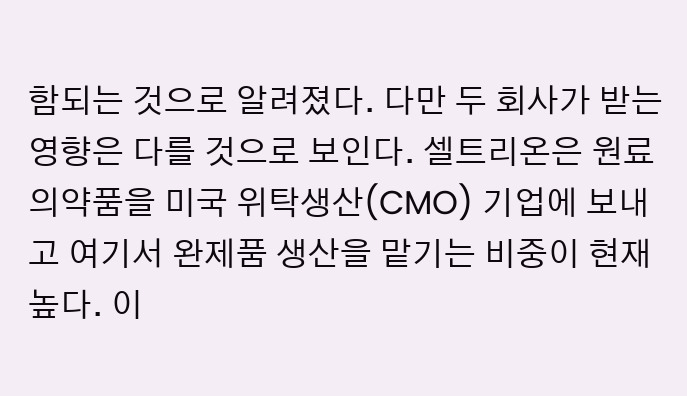함되는 것으로 알려졌다. 다만 두 회사가 받는 영향은 다를 것으로 보인다. 셀트리온은 원료의약품을 미국 위탁생산(CMO) 기업에 보내고 여기서 완제품 생산을 맡기는 비중이 현재 높다. 이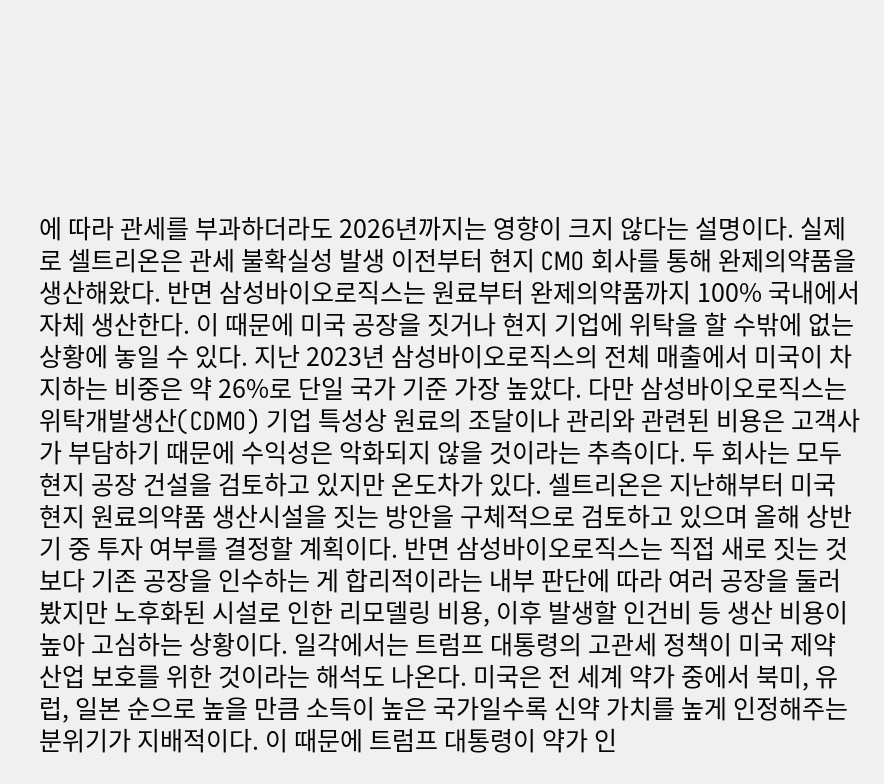에 따라 관세를 부과하더라도 2026년까지는 영향이 크지 않다는 설명이다. 실제로 셀트리온은 관세 불확실성 발생 이전부터 현지 CMO 회사를 통해 완제의약품을 생산해왔다. 반면 삼성바이오로직스는 원료부터 완제의약품까지 100% 국내에서 자체 생산한다. 이 때문에 미국 공장을 짓거나 현지 기업에 위탁을 할 수밖에 없는 상황에 놓일 수 있다. 지난 2023년 삼성바이오로직스의 전체 매출에서 미국이 차지하는 비중은 약 26%로 단일 국가 기준 가장 높았다. 다만 삼성바이오로직스는 위탁개발생산(CDMO) 기업 특성상 원료의 조달이나 관리와 관련된 비용은 고객사가 부담하기 때문에 수익성은 악화되지 않을 것이라는 추측이다. 두 회사는 모두 현지 공장 건설을 검토하고 있지만 온도차가 있다. 셀트리온은 지난해부터 미국 현지 원료의약품 생산시설을 짓는 방안을 구체적으로 검토하고 있으며 올해 상반기 중 투자 여부를 결정할 계획이다. 반면 삼성바이오로직스는 직접 새로 짓는 것보다 기존 공장을 인수하는 게 합리적이라는 내부 판단에 따라 여러 공장을 둘러봤지만 노후화된 시설로 인한 리모델링 비용, 이후 발생할 인건비 등 생산 비용이 높아 고심하는 상황이다. 일각에서는 트럼프 대통령의 고관세 정책이 미국 제약 산업 보호를 위한 것이라는 해석도 나온다. 미국은 전 세계 약가 중에서 북미, 유럽, 일본 순으로 높을 만큼 소득이 높은 국가일수록 신약 가치를 높게 인정해주는 분위기가 지배적이다. 이 때문에 트럼프 대통령이 약가 인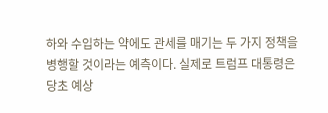하와 수입하는 약에도 관세를 매기는 두 가지 정책을 병행할 것이라는 예측이다. 실제로 트럼프 대통령은 당초 예상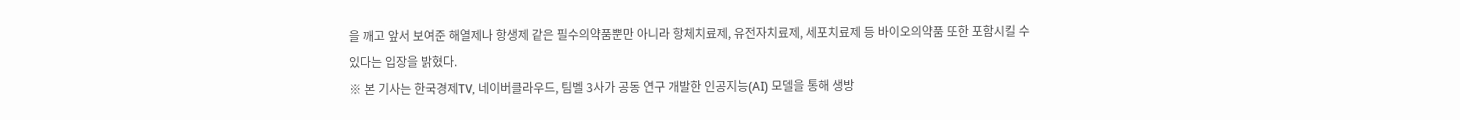을 깨고 앞서 보여준 해열제나 항생제 같은 필수의약품뿐만 아니라 항체치료제, 유전자치료제, 세포치료제 등 바이오의약품 또한 포함시킬 수 있다는 입장을 밝혔다.
※ 본 기사는 한국경제TV, 네이버클라우드, 팀벨 3사가 공동 연구 개발한 인공지능(AI) 모델을 통해 생방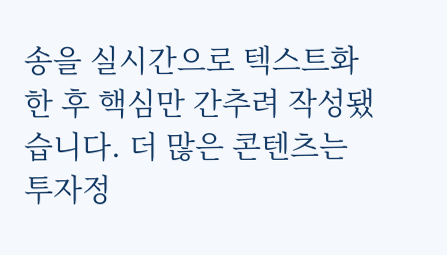송을 실시간으로 텍스트화 한 후 핵심만 간추려 작성됐습니다. 더 많은 콘텐츠는 투자정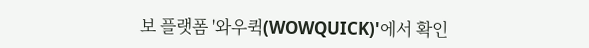보 플랫폼 '와우퀵(WOWQUICK)'에서 확인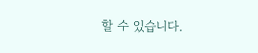할 수 있습니다.